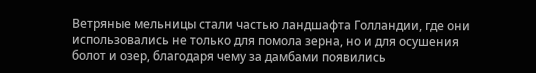Ветряные мельницы стали частью ландшафта Голландии, где они использовались не только для помола зерна, но и для осушения болот и озер, благодаря чему за дамбами появились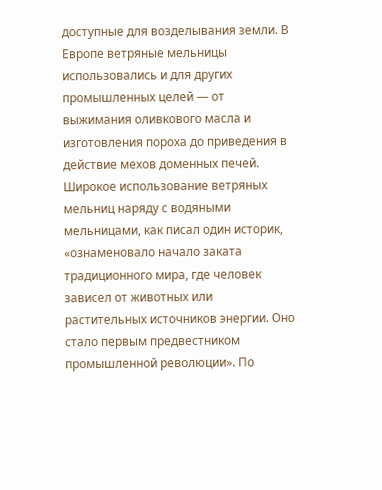доступные для возделывания земли. В Европе ветряные мельницы использовались и для других промышленных целей — от выжимания оливкового масла и изготовления пороха до приведения в действие мехов доменных печей. Широкое использование ветряных мельниц наряду с водяными мельницами, как писал один историк, «ознаменовало начало заката традиционного мира, где человек зависел от животных или растительных источников энергии. Оно стало первым предвестником промышленной революции». По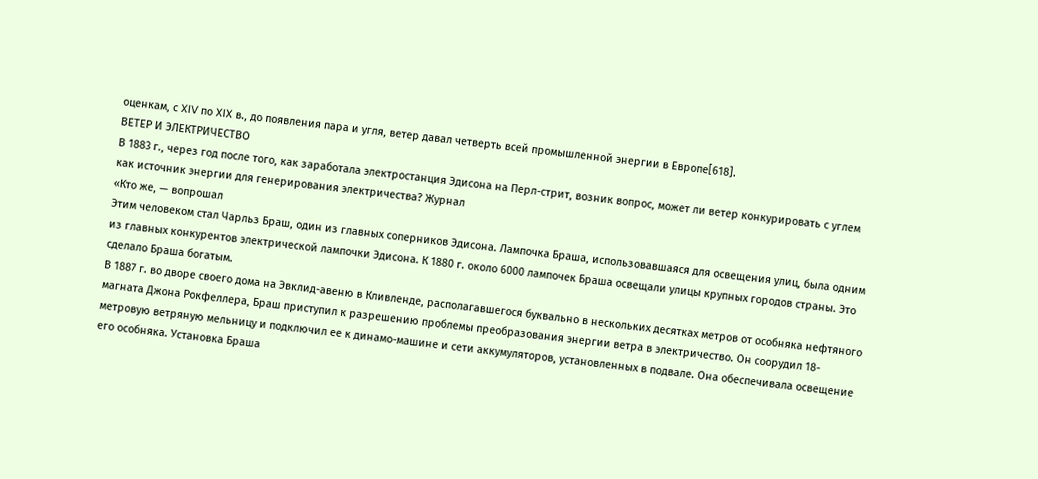оценкам, с XIV по XIX в., до появления пара и угля, ветер давал четверть всей промышленной энергии в Европе[618].
ВЕТЕР И ЭЛЕКТРИЧЕСТВО
В 1883 г., через год после того, как заработала электростанция Эдисона на Перл-стрит, возник вопрос, может ли ветер конкурировать с углем как источник энергии для генерирования электричества? Журнал
«Кто же, — вопрошал
Этим человеком стал Чарльз Браш, один из главных соперников Эдисона. Лампочка Браша, использовавшаяся для освещения улиц, была одним из главных конкурентов электрической лампочки Эдисона. К 1880 г. около 6000 лампочек Браша освещали улицы крупных городов страны. Это сделало Браша богатым.
В 1887 г. во дворе своего дома на Эвклид-авеню в Кливленде, располагавшегося буквально в нескольких десятках метров от особняка нефтяного магната Джона Рокфеллера, Браш приступил к разрешению проблемы преобразования энергии ветра в электричество. Он соорудил 18-метровую ветряную мельницу и подключил ее к динамо-машине и сети аккумуляторов, установленных в подвале. Она обеспечивала освещение его особняка. Установка Браша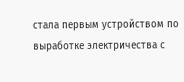стала первым устройством по выработке электричества с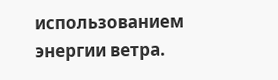использованием энергии ветра.